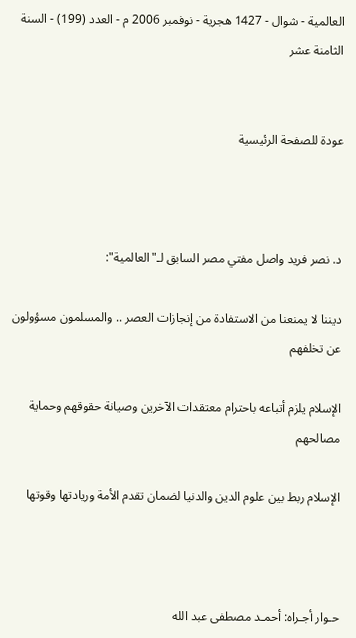العالمية - شوال - 1427 هجرية - نوفمبر 2006 م - العدد (199) - السنة الثامنة عشر


عودة للصفحة الرئيسية



د. نصر فريد واصل مفتي مصر السابق لـ"العالمية":

ديننا لا يمنعنا من الاستفادة من إنجازات العصر .. والمسلمون مسؤولون عن تخلفهم

الإسلام يلزم أتباعه باحترام معتقدات الآخرين وصيانة حقوقهم وحماية مصالحهم

الإسلام ربط بين علوم الدين والدنيا لضمان تقدم الأمة وريادتها وقوتها



حـوار أجـراه: أحمـد مصطفى عبد الله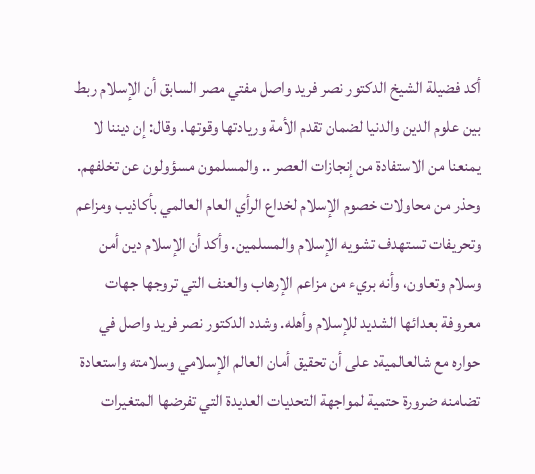أكد فضيلة الشيخ الدكتور نصر فريد واصل مفتي مصر السابق أن الإسلام ربط بين علوم الدين والدنيا لضمان تقدم الأمة وريادتها وقوتها. وقال: إن ديننا لا يمنعنا من الاستفادة من إنجازات العصر .. والمسلمون مسؤولون عن تخلفهم. وحذر من محاولات خصوم الإسلام لخداع الرأي العام العالمي بأكاذيب ومزاعم وتحريفات تستهدف تشويه الإسلام والمسلمين. وأكد أن الإسلام دين أمن وسلام وتعاون، وأنه بريء من مزاعم الإرهاب والعنف التي تروجها جهات معروفة بعدائها الشديد للإسلام وأهله. وشدد الدكتور نصر فريد واصل في حواره مع شالعالميةد على أن تحقيق أمان العالم الإسلامي وسلامته واستعادة تضامنه ضرورة حتمية لمواجهة التحديات العديدة التي تفرضها المتغيرات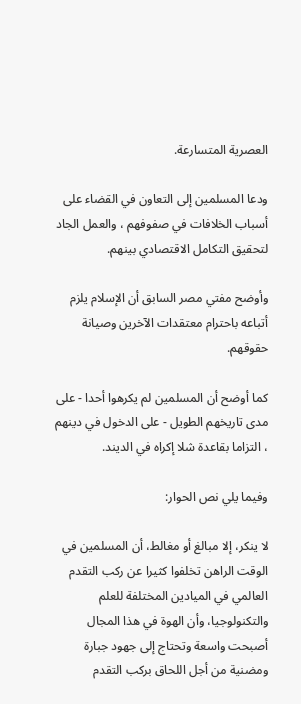العصرية المتسارعة.

ودعا المسلمين إلى التعاون في القضاء على أسباب الخلافات في صفوفهم ، والعمل الجاد لتحقيق التكامل الاقتصادي بينهم.

وأوضح مفتي مصر السابق أن الإسلام يلزم أتباعه باحترام معتقدات الآخرين وصيانة حقوقهم.

كما أوضح أن المسلمين لم يكرهوا أحدا - على مدى تاريخهم الطويل - على الدخول في دينهم ، التزاما بقاعدة شلا إكراه في الديند.

وفيما يلي نص الحوار:

لا ينكر، إلا مبالغ أو مغالط، أن المسلمين في الوقت الراهن تخلفوا كثيرا عن ركب التقدم العالمي في الميادين المختلفة للعلم والتكنولوجيا، وأن الهوة في هذا المجال أصبحت واسعة وتحتاج إلى جهود جبارة ومضنية من أجل اللحاق بركب التقدم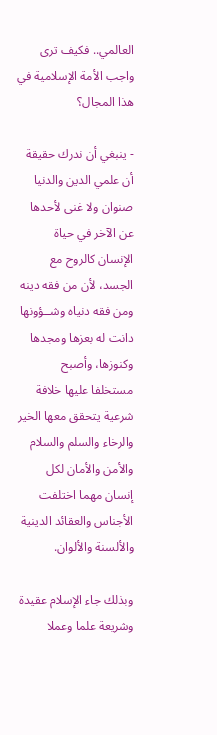العالمي.. فكيف ترى واجب الأمة الإسلامية في هذا المجال؟

- ينبغي أن ندرك حقيقة أن علمي الدين والدنيا صنوان ولا غنى لأحدها عن الآخر في حياة الإنسان كالروح مع الجسد، لأن من فقه دينه ومن فقه دنياه وشــؤونها دانت له بعزها ومجدها وكنوزها، وأصبح مستخلفا عليها خلافة شرعية يتحقق معها الخير والرخاء والسلم والسلام والأمن والأمان لكل إنسان مهما اختلفت الأجناس والعقائد الدينية والألسنة والألوان.

وبذلك جاء الإسلام عقيدة وشريعة علما وعملا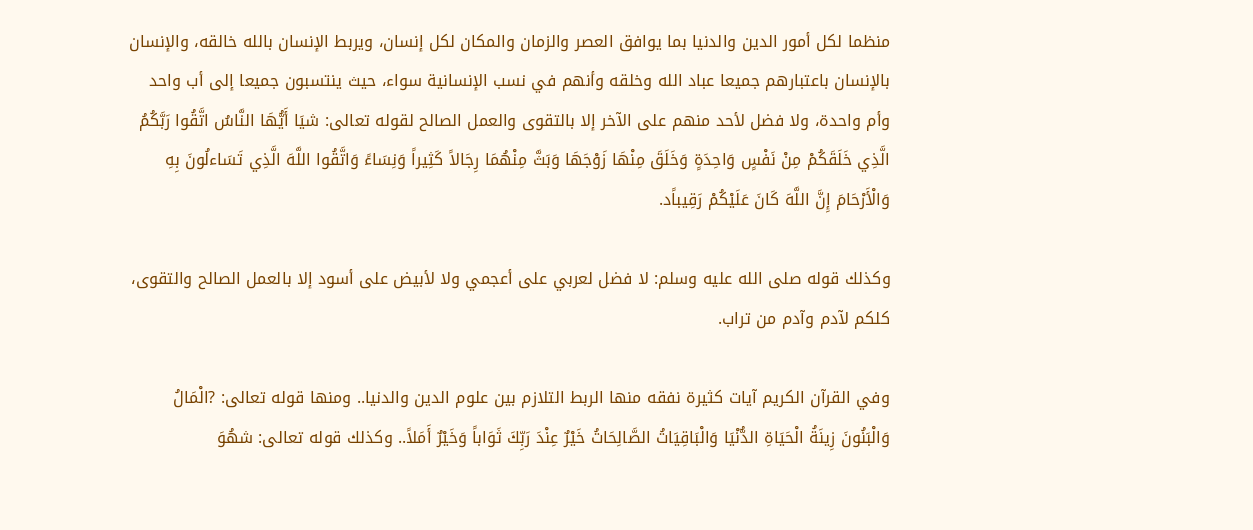منظما لكل أمور الدين والدنيا بما يوافق العصر والزمان والمكان لكل إنسان، ويربط الإنسان بالله خالقه، والإنسان بالإنسان باعتبارهم جميعا عباد الله وخلقه وأنهم في نسب الإنسانية سواء، حيث ينتسبون جميعا إلى أب واحد وأم واحدة، ولا فضل لأحد منهم على الآخر إلا بالتقوى والعمل الصالح لقوله تعالى: شيَا أَيُّهَا النَّاسُ اتَّقُوا رَبَّكُمُ الَّذِي خَلَقَكُمْ مِنْ نَفْسٍ وَاحِدَةٍ وَخَلَقَ مِنْهَا زَوْجَهَا وَبَثَّ مِنْهُمَا رِجَالاً كَثِيراً وَنِسَاءً وَاتَّقُوا اللَّهَ الَّذِي تَسَاءلُونَ بِهِ وَالْأَرْحَامَ إِنَّ اللَّهَ كَانَ عَلَيْكُمْ رَقِيباًد.

وكذلك قوله صلى الله عليه وسلم: لا فضل لعربي على أعجمي ولا لأبيض على أسود إلا بالعمل الصالح والتقوى، كلكم لآدم وآدم من تراب.

وفي القرآن الكريم آيات كثيرة نفقه منها الربط التلازم بين علوم الدين والدنيا.. ومنها قوله تعالى: ?الْمَالُ وَالْبَنُونَ زِينَةُ الْحَيَاةِ الدُّنْيَا وَالْبَاقِيَاتُ الصَّالِحَاتُ خَيْرٌ عِنْدَ رَبِّكَ ثَوَاباً وَخَيْرٌ أَمَلاً.. وكذلك قوله تعالى: شهُوَ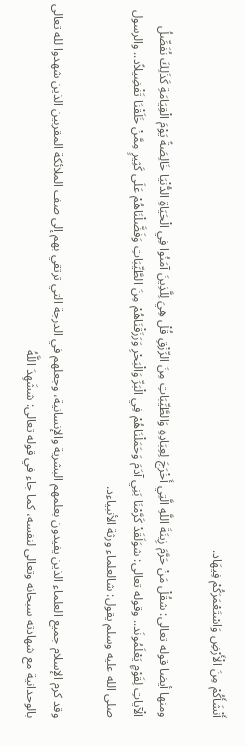أَنْشَأَكُمْ مِنَ الْأَرْضِ وَاسْتَعْمَرَكُمْ فِيهَاد.

ومنها أيضا قوله تعالى: شقُلْ مَنْ حَرَّمَ زِينَةَ اللَّهِ الَّتِي أَخْرَجَ لِعِبَادِهِ وَالطَّيِّبَاتِ مِنَ الرِّزْقِ قُلْ هِيَ لِلَّذِينَ آمَنُوا فِي الْحَيَاةِ الدُّنْيَا خَالِصَةً يَوْمَ الْقِيَامَةِ كَذَلِكَ نُفَصِّلُ الْآياتِ لِقَوْمٍ يَعْلَمُونَد.. وقوله تعالى: شوَلَقَدْ كَرَّمْنَا بَنِي آدَمَ وَحَمَلْنَاهُمْ فِي الْبَرِّ وَالْبَحْرِ وَرَزَقْنَاهُمْ مِنَ الطَّيِّبَاتِ وَفَضَّلْنَاهُمْ عَلَى كَثِيرٍ مِمَّنْ خَلَقْنَا تَفْضِيلاًد.. والرسول صلى الله عليه وسلم يقول: شالعلماء ورثة الأنبياءد.

وقد كرم الإسلام جميع العلماء الذين يفيدون بعلمهم البشرية والإنسانية، وجعلهم في الدرجة التي ترتقي بهم إلى صف الملائكة المقربين الذين شهدوا لله تعالى بالوحدانية مع شهادته سبحانه وتعالى لنفسه، كما جاء في قوله تعالى: ششَهِدَ اللَّهُ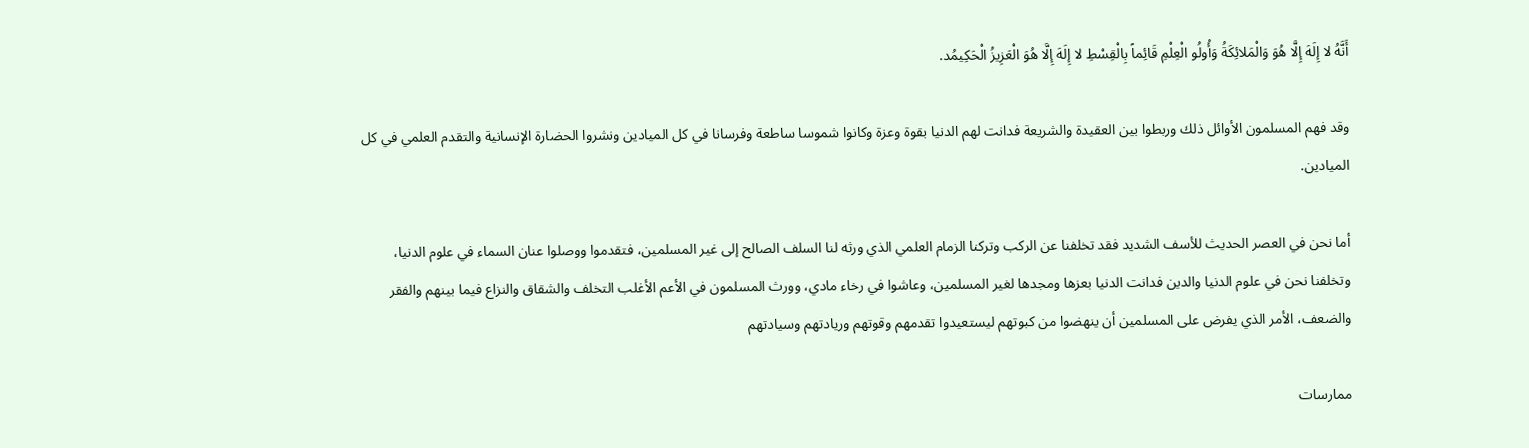أَنَّهُ لا إِلَهَ إِلَّا هُوَ وَالْمَلائِكَةُ وَأُولُو الْعِلْمِ قَائِماً بِالْقِسْطِ لا إِلَهَ إِلَّا هُوَ الْعَزِيزُ الْحَكِيمُد.

وقد فهم المسلمون الأوائل ذلك وربطوا بين العقيدة والشريعة فدانت لهم الدنيا بقوة وعزة وكانوا شموسا ساطعة وفرسانا في كل الميادين ونشروا الحضارة الإنسانية والتقدم العلمي في كل الميادين.

أما نحن في العصر الحديث للأسف الشديد فقد تخلفنا عن الركب وتركنا الزمام العلمي الذي ورثه لنا السلف الصالح إلى غير المسلمين، فتقدموا ووصلوا عنان السماء في علوم الدنيا، وتخلفنا نحن في علوم الدنيا والدين فدانت الدنيا بعزها ومجدها لغير المسلمين، وعاشوا في رخاء مادي، وورث المسلمون في الأعم الأغلب التخلف والشقاق والنزاع فيما بينهم والفقر والضعف، الأمر الذي يفرض على المسلمين أن ينهضوا من كبوتهم ليستعيدوا تقدمهم وقوتهم وريادتهم وسيادتهم

ممارسات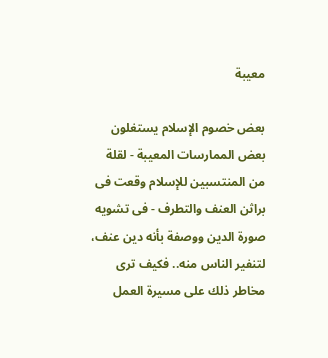معيبة

بعض خصوم الإسلام يستغلون بعض الممارسات المعيبة - لقلة من المنتسبين للإسلام وقعت فى براثن العنف والتطرف - فى تشويه صورة الدين ووصفة بأنه دين عنف، لتنفير الناس منه.. فكيف ترى مخاطر ذلك على مسيرة العمل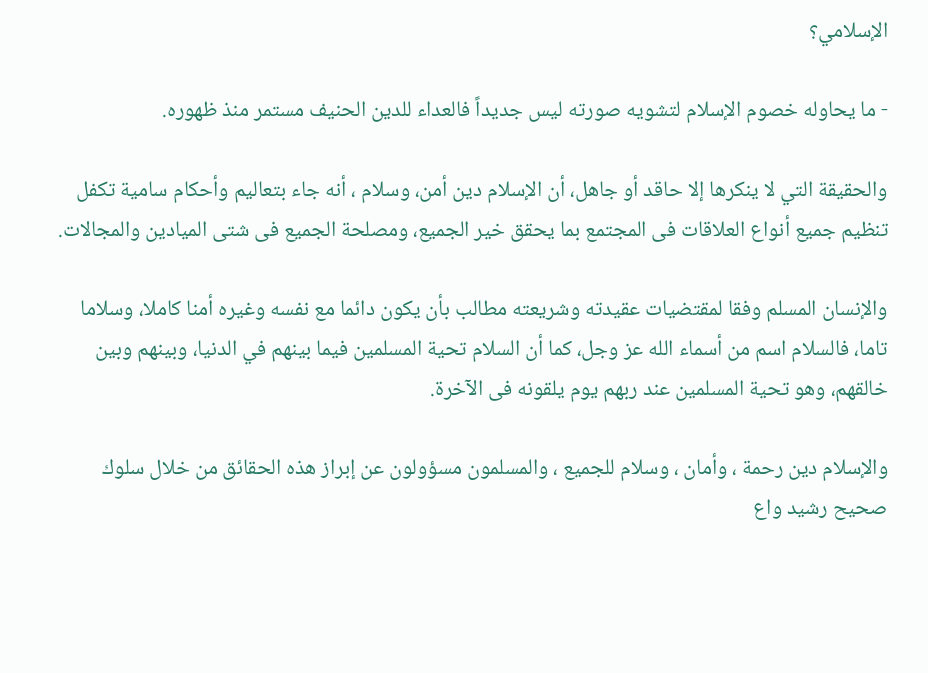الإسلامي؟

- ما يحاوله خصوم الإسلام لتشويه صورته ليس جديداً فالعداء للدين الحنيف مستمر منذ ظهوره.

والحقيقة التي لا ينكرها إلا حاقد أو جاهل، أن الإسلام دين أمن، وسلام ، أنه جاء بتعاليم وأحكام سامية تكفل تنظيم جميع أنواع العلاقات فى المجتمع بما يحقق خير الجميع، ومصلحة الجميع فى شتى الميادين والمجالات.

والإنسان المسلم وفقا لمقتضيات عقيدته وشريعته مطالب بأن يكون دائما مع نفسه وغيره أمنا كاملا، وسلاما تاما، فالسلام اسم من أسماء الله عز وجل، كما أن السلام تحية المسلمين فيما بينهم في الدنيا، وبينهم وبين خالقهم، وهو تحية المسلمين عند ربهم يوم يلقونه فى الآخرة.

والإسلام دين رحمة ، وأمان ، وسلام للجميع ، والمسلمون مسؤولون عن إبراز هذه الحقائق من خلال سلوك صحيح رشيد واع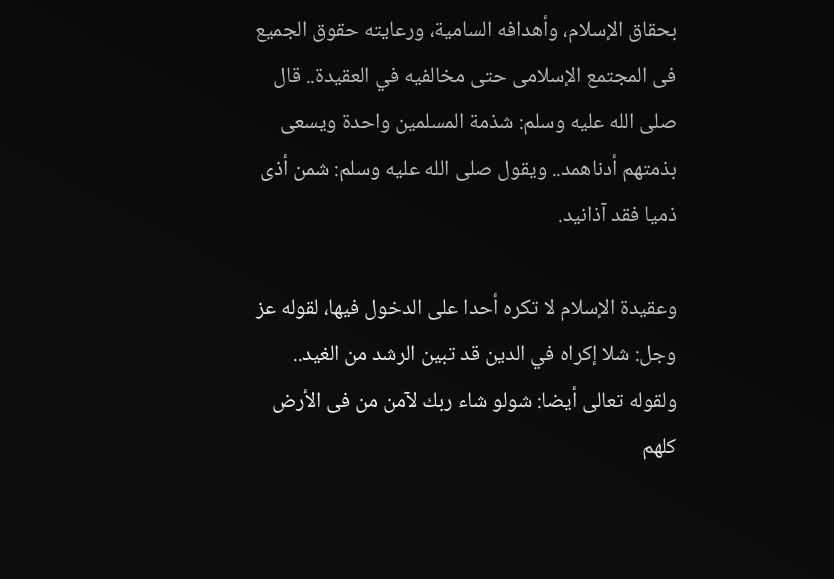بحقاق الإسلام، وأهدافه السامية، ورعايته حقوق الجميع فى المجتمع الإسلامى حتى مخالفيه في العقيدة.. قال صلى الله عليه وسلم: شذمة المسلمين واحدة ويسعى بذمتهم أدناهمد.. ويقول صلى الله عليه وسلم: شمن أذى ذميا فقد آذانيد.

وعقيدة الإسلام لا تكره أحدا على الدخول فيها، لقوله عز وجل: شلا إكراه في الدين قد تبين الرشد من الغيد.. ولقوله تعالى أيضا: شولو شاء ربك لآمن من فى الأرض كلهم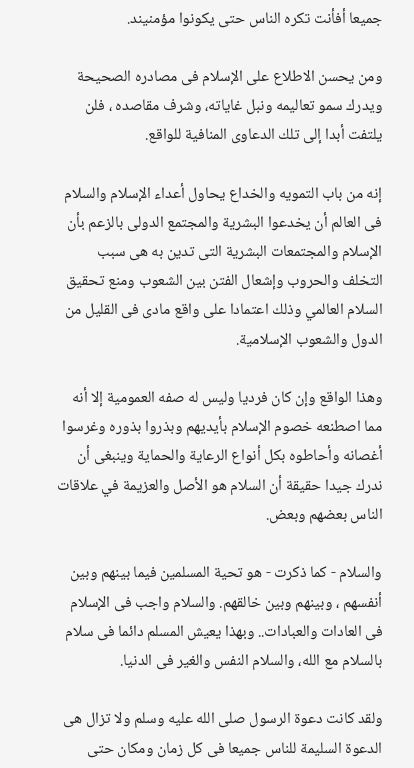جميعا أفأنت تكره الناس حتى يكونوا مؤمنيند.

ومن يحسن الاطلاع على الإسلام فى مصادره الصحيحة ويدرك سمو تعاليمه ونبل غاياته، وشرف مقاصده ، فلن يلتفت أبدا إلى تلك الدعاوى المنافية للواقع.

إنه من باب التمويه والخداع يحاول أعداء الإسلام والسلام فى العالم أن يخدعوا البشرية والمجتمع الدولى بالزعم بأن الإسلام والمجتمعات البشرية التى تدين به هى سبب التخلف والحروب وإشعال الفتن بين الشعوب ومنع تحقيق السلام العالمي وذلك اعتمادا على واقع مادى فى القليل من الدول والشعوب الإسلامية.

وهذا الواقع وإن كان فرديا وليس له صفه العمومية إلا أنه مما اصطنعه خصوم الإسلام بأيديهم وبذروا بذوره وغرسوا أغصانه وأحاطوه بكل أنواع الرعاية والحماية وينبغى أن ندرك جيدا حقيقة أن السلام هو الأصل والعزيمة في علاقات الناس بعضهم وبعض.

والسلام - كما ذكرت - هو تحية المسلمين فيما بينهم وبين أنفسهم ، وبينهم وبين خالقهم. والسلام واجب فى الإسلام فى العادات والعبادات.. وبهذا يعيش المسلم دائما فى سلام بالسلام مع الله، والسلام النفس والغير فى الدنيا.

ولقد كانت دعوة الرسول صلى الله عليه وسلم ولا تزال هى الدعوة السليمة للناس جميعا فى كل زمان ومكان حتى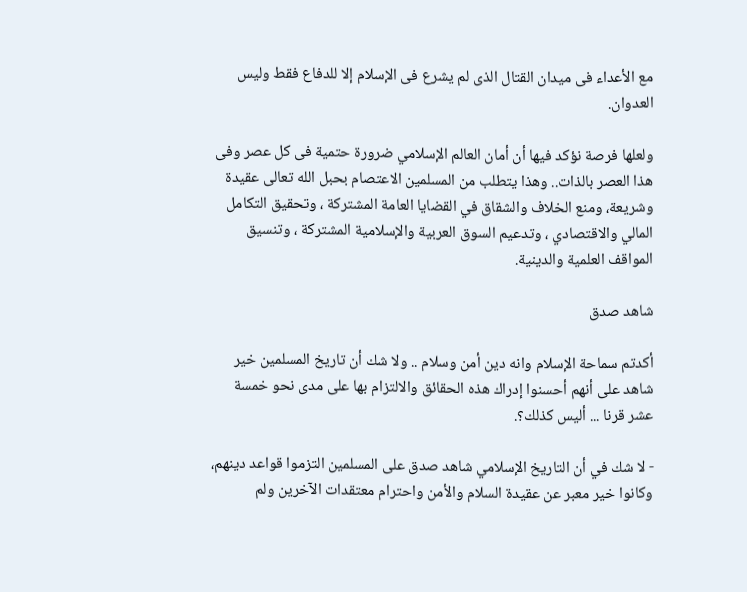مع الأعداء فى ميدان القتال الذى لم يشرع فى الإسلام إلا للدفاع فقط وليس العدوان.

ولعلها فرصة نؤكد فيها أن أمان العالم الإسلامي ضرورة حتمية فى كل عصر وفى هذا العصر بالذات.. وهذا يتطلب من المسلمين الاعتصام بحبل الله تعالى عقيدة وشريعة، ومنع الخلاف والشقاق في القضايا العامة المشتركة ، وتحقيق التكامل المالي والاقتصادي ، وتدعيم السوق العربية والإسلامية المشتركة ، وتنسيق المواقف العلمية والدينية.

شاهد صدق

أكدتم سماحة الإسلام وانه دين أمن وسلام .. ولا شك أن تاريخ المسلمين خير شاهد على أنهم أحسنوا إدراك هذه الحقائق والالتزام بها على مدى نحو خمسة عشر قرنا ... أليس كذلك؟.

- لا شك في أن التاريخ الإسلامي شاهد صدق على المسلمين التزموا قواعد دينهم، وكانوا خير معبر عن عقيدة السلام والأمن واحترام معتقدات الآخرين ولم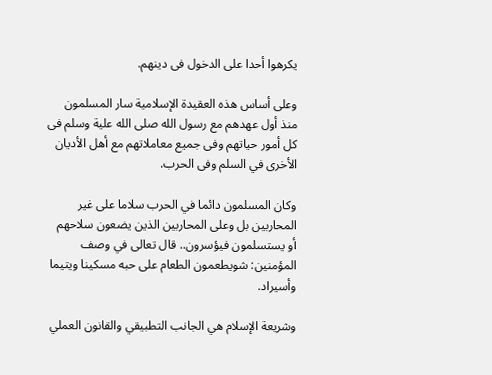يكرهوا أحدا على الدخول فى دينهم.

وعلى أساس هذه العقيدة الإسلامية سار المسلمون منذ أول عهدهم مع رسول الله صلى الله علية وسلم فى كل أمور حياتهم وفى جميع معاملاتهم مع أهل الأديان الأخرى في السلم وفى الحرب.

وكان المسلمون دائما في الحرب سلاما على غير المحاربين بل وعلى المحاربين الذين يضعون سلاحهم أو يستسلمون فيؤسرون.. قال تعالى في وصف المؤمنين: شويطعمون الطعام على حبه مسكينا ويتيما وأسيراد.

وشريعة الإسلام هي الجانب التطبيقي والقانون العملي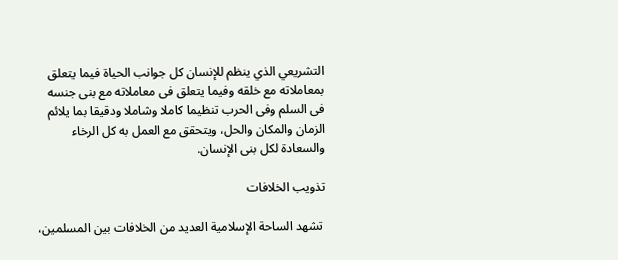التشريعي الذي ينظم للإنسان كل جوانب الحياة فيما يتعلق بمعاملاته مع خلقه وفيما يتعلق فى معاملاته مع بنى جنسه فى السلم وفى الحرب تنظيما كاملا وشاملا ودقيقا بما يلائم الزمان والمكان والحل، ويتحقق مع العمل به كل الرخاء والسعادة لكل بنى الإنسان.

تذويب الخلافات

 تشهد الساحة الإسلامية العديد من الخلافات بين المسلمين،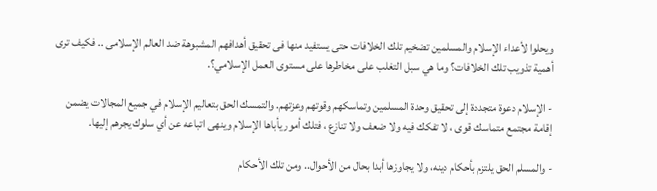ويحلوا لأعداء الإسلام والمسلمين تضخيم تلك الخلافات حتى يستفيد منها فى تحقيق أهدافهم المشبوهة ضد العالم الإسلامى .. فكيف ترى أهمية تذويب تلك الخلافات؟ وما هي سبل التغلب على مخاطرها على مستوى العمل الإسلامي؟.

- الإسلام دعوة متجددة إلى تحقيق وحدة المسلمين وتماسكهم وقوتهم وعزتهم. والتمسك الحق بتعاليم الإسلام في جميع المجالات يضمن إقامة مجتمع متماسك قوى ، لا تفكك فيه ولا ضعف ولا تنازع ، فتلك أمور يأباها الإسلام وينهى اتباعه عن أي سلوك يجرهم إليها.

- والمسلم الحق يلتزم بأحكام دينه، ولا يجاوزها أبدا بحال من الأحوال.. ومن تلك الأحكام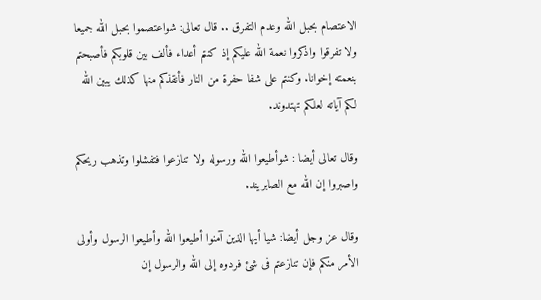الاعتصام بحبل الله وعدم التفرق .. قال تعالى: شواعتصموا بحبل الله جميعا ولا تفرقوا واذكروا نعمة الله عليكم إذ كنتم أعداء فألف بين قلوبكم فأصبحتم بنعمته إخوانا. وكنتم على شفا حفرة من النار فأنقذكم منها كذلك يبين الله لكم آياته لعلكم تهتدوند.

وقال تعالى أيضا : شوأطيعوا الله ورسوله ولا تنازعوا فتفشلوا وتذهب ريحكم واصبروا إن الله مع الصابريند.

وقال عز وجل أيضا: شيا أيها الذين آمنوا أطيعوا الله وأطيعوا الرسول وأولى الأمر منكم فإن تنازعتم فى شئ فردوه إلى الله والرسول إن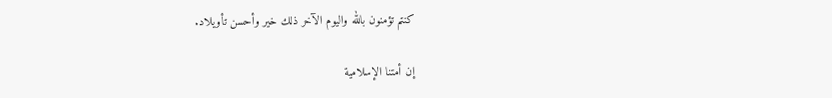كنتم تؤمنون بالله واليوم الآخر ذلك خير وأحسن تأويلاد.

إن أمتنا الإسلامية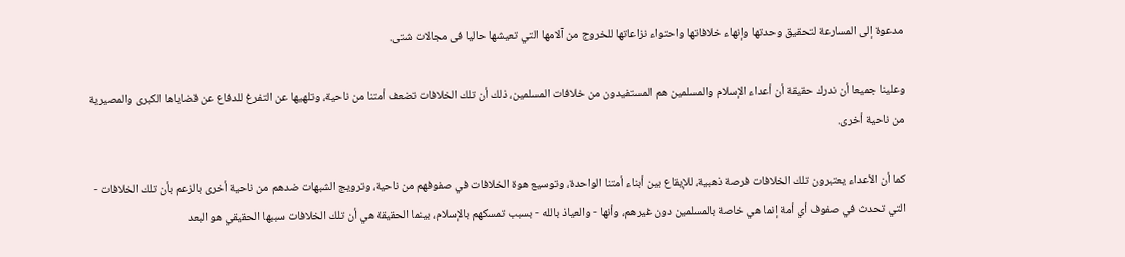مدعوة إلى المسارعة لتحقيق وحدتها وإنهاء خلافاتها واحتواء نزاعاتها للخروج من آلامها التي تعيشها حاليا فى مجالات شتى.

وعلينا جميعا أن ندرك حقيقة أن أعداء الإسلام والمسلمين هم المستفيدون من خلافات المسلمين، ذلك أن تلك الخلافات تضعف أمتنا من ناحية، وتلهيها عن التفرغ للدفاع عن قضاياها الكبرى والمصيرية من ناحية أخرى.

كما أن الأعداء يعتبرون تلك الخلافات فرصة ذهبية، للإيقاع بين أبناء أمتنا الواحدة، وتوسيع هوة الخلافات في صفوفهم من ناحية، وترويج الشبهات ضدهم من ناحية أخرى بالزعم بأن تلك الخلافات - التي تحدث في صفوف أي أمة إنما هي خاصة بالمسلمين دون غيرهم، وأنها - والعياذ بالله - بسبب تمسكهم بالإسلام، بينما الحقيقة هي أن تلك الخلافات سببها الحقيقي هو البعد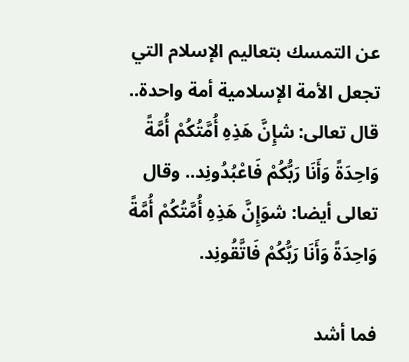عن التمسك بتعاليم الإسلام التي تجعل الأمة الإسلامية أمة واحدة.. قال تعالى: شإِنَّ هَذِهِ أُمَّتُكُمْ أُمَّةً وَاحِدَةً وَأَنَا رَبُّكُمْ فَاعْبُدُونِد.. وقال تعالى أيضا: شوَإِنَّ هَذِهِ أُمَّتُكُمْ أُمَّةً وَاحِدَةً وَأَنَا رَبُّكُمْ فَاتَّقُونِد.

فما أشد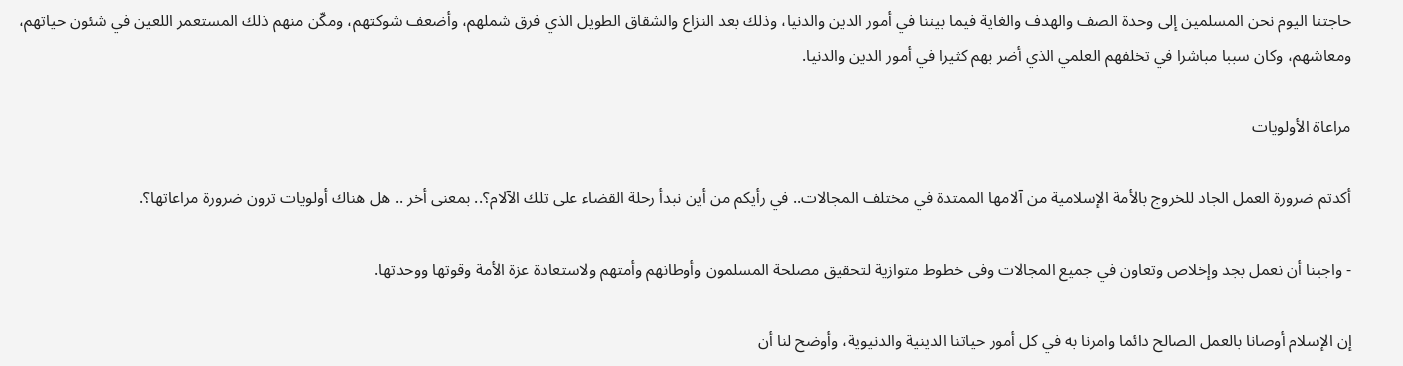حاجتنا اليوم نحن المسلمين إلى وحدة الصف والهدف والغاية فيما بيننا في أمور الدين والدنيا، وذلك بعد النزاع والشقاق الطويل الذي فرق شملهم، وأضعف شوكتهم، ومكّن منهم ذلك المستعمر اللعين في شئون حياتهم، ومعاشهم، وكان سببا مباشرا في تخلفهم العلمي الذي أضر بهم كثيرا في أمور الدين والدنيا.

مراعاة الأولويات

أكدتم ضرورة العمل الجاد للخروج بالأمة الإسلامية من آلامها الممتدة في مختلف المجالات.. في رأيكم من أين نبدأ رحلة القضاء على تلك الآلام؟.. بمعنى أخر .. هل هناك أولويات ترون ضرورة مراعاتها؟.

- واجبنا أن نعمل بجد وإخلاص وتعاون في جميع المجالات وفى خطوط متوازية لتحقيق مصلحة المسلمون وأوطانهم وأمتهم ولاستعادة عزة الأمة وقوتها ووحدتها.

إن الإسلام أوصانا بالعمل الصالح دائما وامرنا به في كل أمور حياتنا الدينية والدنيوية، وأوضح لنا أن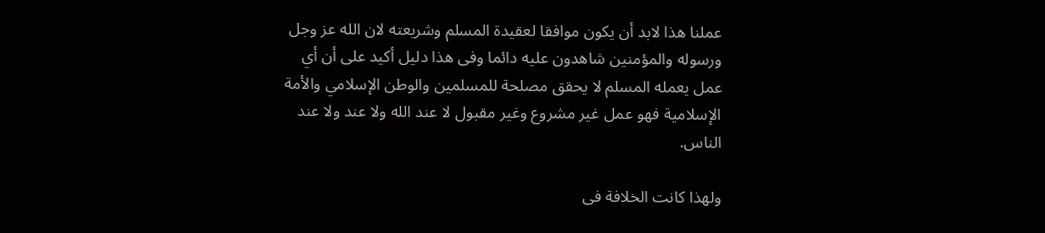عملنا هذا لابد أن يكون موافقا لعقيدة المسلم وشريعته لان الله عز وجل ورسوله والمؤمنين شاهدون عليه دائما وفى هذا دليل أكيد على أن أي عمل يعمله المسلم لا يحقق مصلحة للمسلمين والوطن الإسلامي والأمة الإسلامية فهو عمل غير مشروع وغير مقبول لا عند الله ولا عند ولا عند الناس.

ولهذا كانت الخلافة فى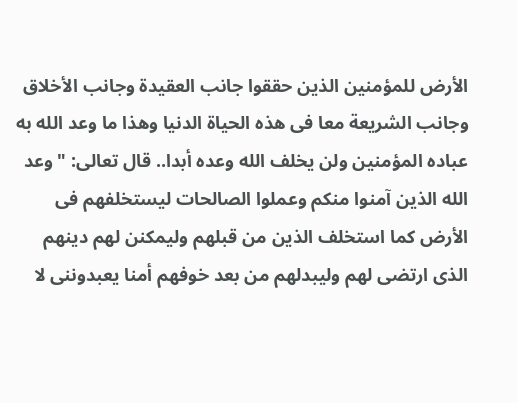الأرض للمؤمنين الذين حققوا جانب العقيدة وجانب الأخلاق وجانب الشريعة معا فى هذه الحياة الدنيا وهذا ما وعد الله به عباده المؤمنين ولن يخلف الله وعده أبدا.. قال تعالى: "وعد الله الذين آمنوا منكم وعملوا الصالحات ليستخلفهم فى الأرض كما استخلف الذين من قبلهم وليمكنن لهم دينهم الذى ارتضى لهم وليبدلهم من بعد خوفهم أمنا يعبدوننى لا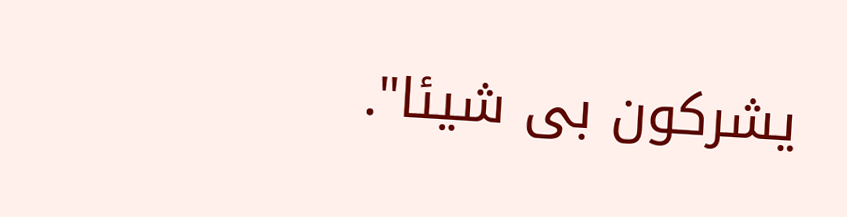يشركون بى شيئا".